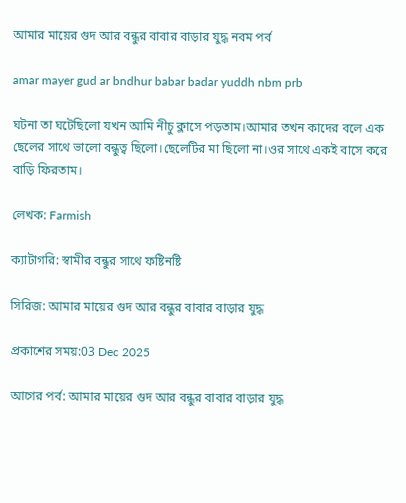আমার মায়ের গুদ আর বন্ধুর বাবার বাড়ার যুদ্ধ নবম পর্ব

amar mayer gud ar bndhur babar badar yuddh nbm prb

ঘটনা তা ঘটেছিলো যখন আমি নীচু ক্লাসে পড়তাম।আমার তখন কাদের বলে এক ছেলের সাথে ভালো বন্ধুত্ব ছিলো।ছেলেটির মা ছিলো না।ওর সাথে একই বাসে করে বাড়ি ফিরতাম।

লেখক: Farmish

ক্যাটাগরি: স্বামীর বন্ধুর সাথে ফষ্টিনষ্টি

সিরিজ: আমার মায়ের গুদ আর বন্ধুর বাবার বাড়ার যুদ্ধ

প্রকাশের সময়:03 Dec 2025

আগের পর্ব: আমার মায়ের গুদ আর বন্ধুর বাবার বাড়ার যুদ্ধ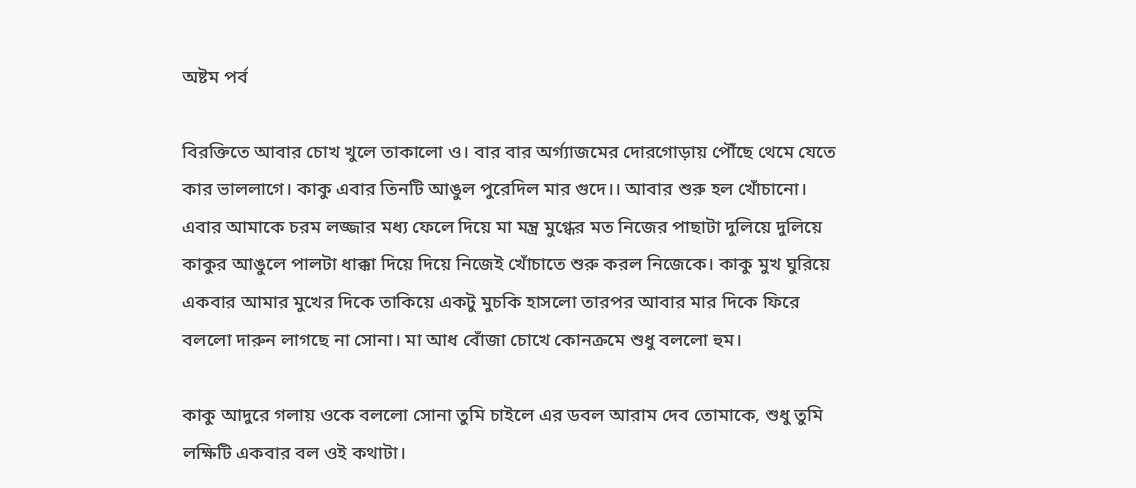অষ্টম পর্ব

বিরক্তিতে আবার চোখ খুলে তাকালো ও। বার বার অর্গ্যাজমের দোরগোড়ায় পৌঁছে থেমে যেতে কার ভাললাগে। কাকু এবার তিনটি আঙুল পুরেদিল মার গুদে।। আবার শুরু হল খোঁচানো। এবার আমাকে চরম লজ্জার মধ্য ফেলে দিয়ে মা মন্ত্র মুগ্ধের মত নিজের পাছাটা দুলিয়ে দুলিয়ে কাকুর আঙুলে পালটা ধাক্কা দিয়ে দিয়ে নিজেই খোঁচাতে শুরু করল নিজেকে। কাকু মুখ ঘুরিয়ে একবার আমার মুখের দিকে তাকিয়ে একটু মুচকি হাসলো তারপর আবার মার দিকে ফিরে বললো দারুন লাগছে না সোনা। মা আধ বোঁজা চোখে কোনক্রমে শুধু বললো হুম।

কাকু আদুরে গলায় ওকে বললো সোনা তুমি চাইলে এর ডবল আরাম দেব তোমাকে, শুধু তুমি লক্ষিটি একবার বল ওই কথাটা।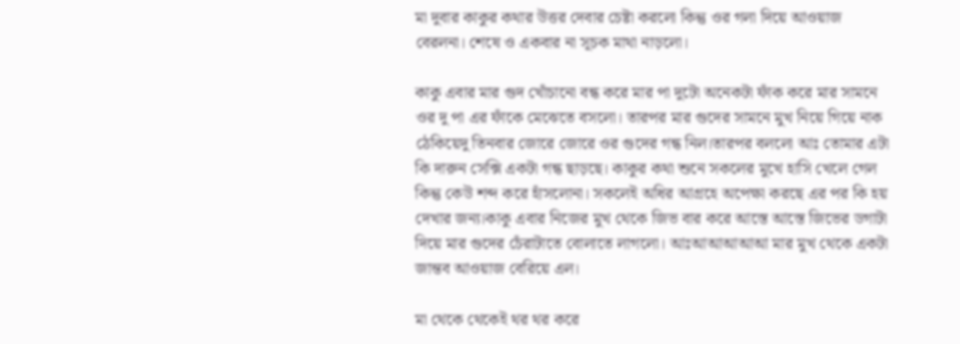মা দুবার কাকুর কথার উত্তর দেবার চেষ্টা করলো কিন্তু ওর গলা দিয়ে আওয়াজ বেরলনা। শেষে ও একবার না সূচক মাথা নাড়লো।

কাকু এবার মার গুদ খোঁচানো বন্ধ করে মার পা দুটো অনেকটা ফাঁক করে মার সামনে ওর দু পা এর ফাঁকে মেঝেতে বসলো। তারপর মার গুদের সামনে মুখ নিয়ে গিয়ে নাক ঠেকিয়েদু তিনবার জোরে জোরে ওর গুদের গন্ধ নিল।তারপর বললো আঃ তোমার এটা কি দারুন সেক্সি একটা গন্ধ ছাড়ছে। কাকুর কথা শুনে সকলের মুখে হাসি খেলে গেল কিন্তু কেউ শব্দ করে হাঁসলোনা। সকলেই অধির আগ্রহে অপেক্ষা করছে এর পর কি হয় দেখার জন্য।কাকু এবার নিজের মুখ থেকে জিভ বার করে আস্তে আস্তে জিভের ডগাটা দিয়ে মার গুদের চেঁরাটাতে বোলাতে লাগলো। আঃআআআআআ মার মুখ থেকে একটা জান্তব আওয়াজ বেরিয়ে এল।

মা থেকে থেকেই থর থর করে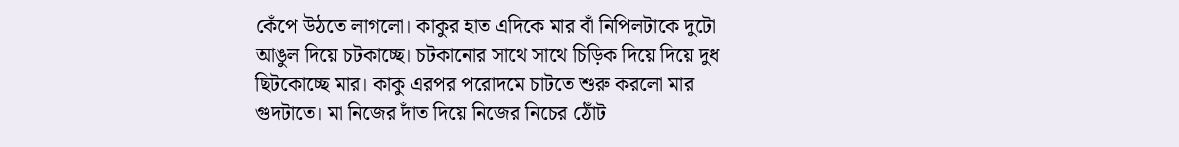কেঁপে উঠতে লাগলো। কাকুর হাত এদিকে মার বাঁ নিপিলটাকে দুটো আঙুল দিয়ে চটকাচ্ছে। চটকানোর সাথে সাথে চিড়িক দিয়ে দিয়ে দুধ ছিটকোচ্ছে মার। কাকু এরপর পরোদমে চাটতে শুরু করলো মার গুদটাতে। মা নিজের দাঁত দিয়ে নিজের নিচের ঠোঁট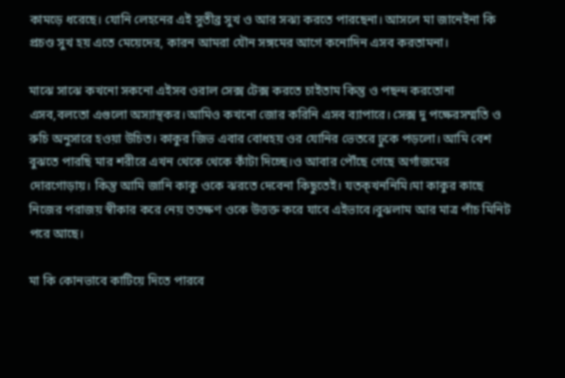কামড়ে ধরেছে। যোনি লেহনের এই সুতীব্র সুখ ও আর সঝ্য করতে পারছেনা। আসলে মা জানেইনা কি প্রচণ্ড সুখ হয় এতে মেয়েদের, কারন আমরা যৌন সঙ্গমের আগে কনোদিন এসব করতামনা।

মাঝে সাঝে কখনো সকনো এইসব ওরাল সেক্স টেক্স করতে চাইতাম কিন্তু ও পছন্দ করতোনা এসব,বলতো এগুলো অস্যাস্থকর।আমিও কখনো জোর করিনি এসব ব্যাপারে। সেক্স দু পক্ষেরসম্মতি ও রুচি অনুসারে হওয়া উচিত। কাকুর জিভ এবার বোধহয় ওর যোনির ভেতরে ঢুকে পড়লো। আমি বেশ বুঝতে পারছি মার শরীরে এখন থেকে থেকে কাঁটা দিচ্ছে।ও আবার পৌঁছে গেছে অর্গাজমের দোরগোড়ায়। কিন্তু আমি জানি কাকু ওকে ঝরতে দেবেনা কিছুতেই। যতক্খননিমি।মা কাকুর কাছে নিজের পরাজয় স্বীকার করে নেয় ততক্ষণ ওকে উত্তক্ত করে যাবে এইভাবে।বুঝলাম আর মাত্র পাঁচ মিনিট পরে আছে।

মা কি কোনভাবে কাটিয়ে দিতে পারবে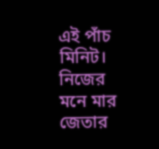এই পাঁচ মিনিট। নিজের মনে মার জেতার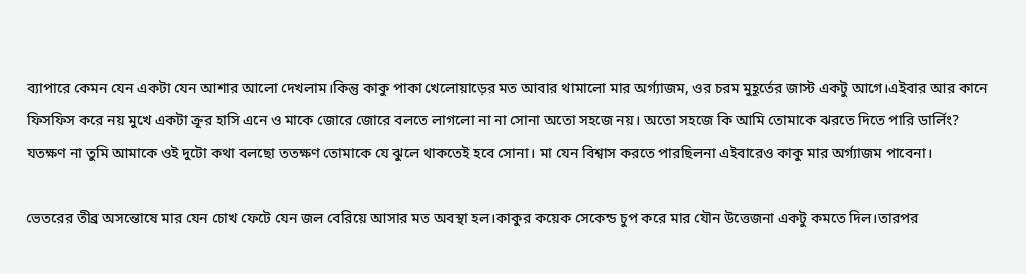ব্যাপারে কেমন যেন একটা যেন আশার আলো দেখলাম।কিন্তু কাকু পাকা খেলোয়াড়ের মত আবার থামালো মার অর্গ্যাজম, ওর চরম মুহূর্তের জাস্ট একটু আগে।এইবার আর কানে ফিসফিস করে নয় মুখে একটা ক্রূর হাসি এনে ও মাকে জোরে জোরে বলতে লাগলো না না সোনা অতো সহজে নয়। অতো সহজে কি আমি তোমাকে ঝরতে দিতে পারি ডার্লিং? যতক্ষণ না তুমি আমাকে ওই দুটো কথা বলছো ততক্ষণ তোমাকে যে ঝুলে থাকতেই হবে সোনা। মা যেন বিশ্বাস করতে পারছিলনা এইবারেও কাকু মার অর্গ্যাজম পাবেনা।

ভেতরের তীব্র অসন্তোষে মার যেন চোখ ফেটে যেন জল বেরিয়ে আসার মত অবস্থা হল।কাকুর কয়েক সেকেন্ড চুপ করে মার যৌন উত্তেজনা একটু কমতে দিল।তারপর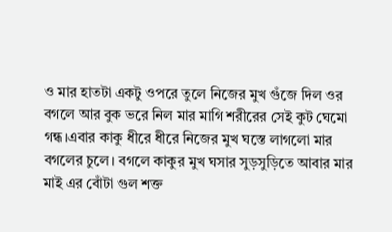ও মার হাতটা একটু ওপরে তুলে নিজের মুখ গুঁজে দিল ওর বগলে আর বুক ভরে নিল মার মাগি শরীরের সেই কুট ঘেমো গন্ধ।এবার কাকু ধীরে ধীরে নিজের মুখ ঘস্তে লাগলো মার বগলের চুলে। বগলে কাকুর মুখ ঘসার সুড়সুড়িতে আবার মার মাই এর বোঁটা গুল শক্ত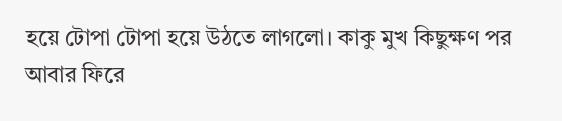হয়ে টোপা টোপা হয়ে উঠতে লাগলো। কাকু মুখ কিছুক্ষণ পর আবার ফিরে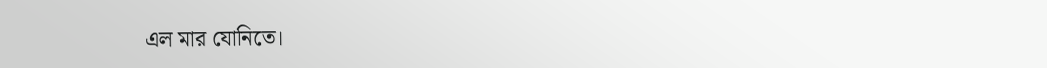এল মার যোনিতে।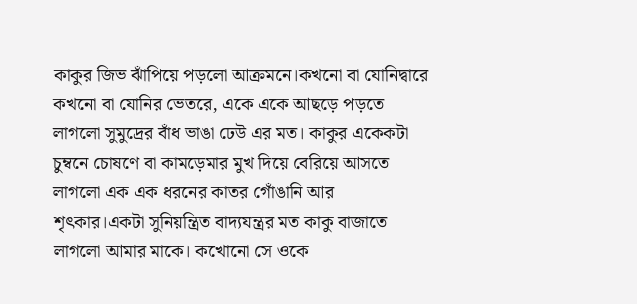কাকুর জিভ ঝাঁপিয়ে পড়লো আক্রমনে।কখনো বা যোনিদ্বারে কখনো বা যোনির ভেতরে, একে একে আছড়ে পড়তে লাগলো সুমুদ্রের বাঁধ ভাঙা ঢেউ এর মত। কাকুর একেকটা চুম্বনে চোষণে বা কামড়েমার মুখ দিয়ে বেরিয়ে আসতে লাগলো এক এক ধরনের কাতর গোঁঙানি আর শৃৎকার।একটা সুনিয়ন্ত্রিত বাদ্যযন্ত্রর মত কাকু বাজাতে লাগলো আমার মাকে। কখোনো সে ওকে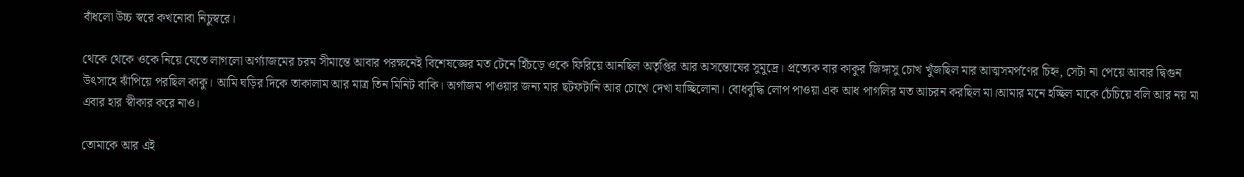বাঁধলো উচ্চ স্বরে কখনোবা নিচুস্বরে।

থেকে থেকে ওকে নিয়ে যেতে লাগলো অর্গ্যাজমের চরম সীমান্তে আবার পরক্ষনেই বিশেষজ্ঞের মত টেনে হিঁচড়ে ওকে ফিরিয়ে আনছিল অতৃপ্তির আর অসন্তোষের সুমুদ্রে। প্রত্যেক বার কাকুর জিঙ্গাসু চোখ খুঁজছিল মার আত্মসমর্পণের চিহ্ন, সেটা না পেয়ে আবার দ্বিগুন উৎসাহে ঝাঁপিয়ে পরছিল কাকু। আমি ঘড়ির দিকে তাকালাম আর মাত্র তিন মিনিট বাকি। অর্গাজম পাওয়ার জন্য মার ছটফটানি আর চোখে দেখা যাচ্ছিলোনা। বোধবুদ্ধি লোপ পাওয়া এক আধ পাগলির মত আচরন করছিল মা।আমার মনে হচ্ছিল মাকে চেঁচিয়ে বলি আর নয় মা এবার হার স্বীকার করে নাও।

তোমাকে আর এই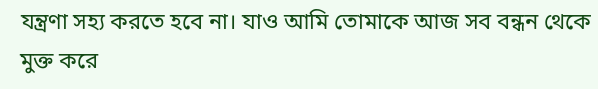যন্ত্রণা সহ্য করতে হবে না। যাও আমি তোমাকে আজ সব বন্ধন থেকে মুক্ত করে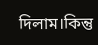দিলাম।কিন্তু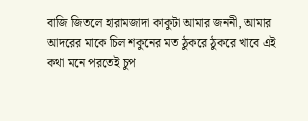বাজি জিতলে হারামজাদা কাকুটা আমার জননী, আমার আদরের মাকে চিল শকুনের মত ঠুকরে ঠুকরে খাবে এই কথা মনে পরতেই চুপ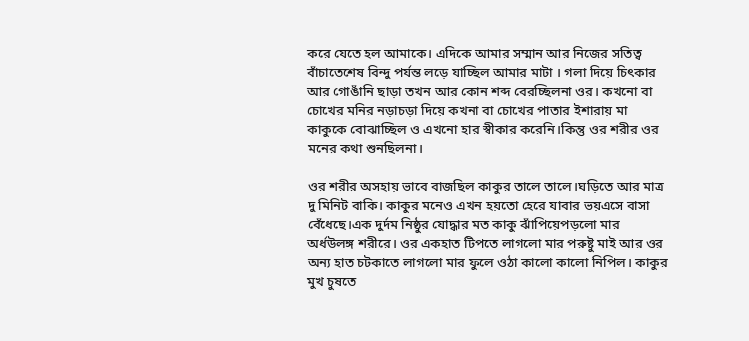করে যেতে হল আমাকে। এদিকে আমার সম্মান আর নিজের সতিত্ব বাঁচাতেশেষ বিন্দু পর্যন্ত লড়ে যাচ্ছিল আমার মাটা । গলা দিয়ে চিৎকার আর গোঙাঁনি ছাড়া তখন আর কোন শব্দ বেরচ্ছিলনা ওর। কখনো বা চোখের মনির নড়াচড়া দিয়ে কখনা বা চোখের পাতার ইশারায় মা কাকুকে বোঝাচ্ছিল ও এখনো হার স্বীকার করেনি।কিন্তু ওর শরীর ওর মনের কথা শুনছিলনা।

ওর শরীর অসহায় ভাবে বাজছিল কাকুর তালে তালে।ঘড়িতে আর মাত্র দু মিনিট বাকি। কাকুর মনেও এখন হয়তো হেরে যাবার ভয়এসে বাসা বেঁধেছে।এক দুর্দম নিষ্ঠুর যোদ্ধার মত কাকু ঝাঁপিয়েপড়লো মার অর্ধউলঙ্গ শরীরে। ওর একহাত টিপতে লাগলো মার পরুষ্টু মাই আর ওর অন্য হাত চটকাতে লাগলো মার ফুলে ওঠা কালো কালো নিপিল। কাকুর মুখ চুষতে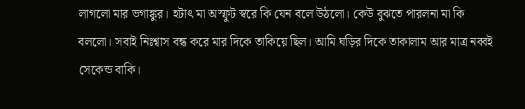লাগলো মার ভগাঙ্কুর। হটাৎ মা অস্ফুট স্বরে কি যেন বলে উঠলো। কেউ বুঝতে পারলনা মা কি বললো। সবাই নিঃশ্বাস বন্ধ করে মার দিকে তাকিয়ে ছিল। আমি ঘড়ির দিকে তাকালাম আর মাত্র নব্বই সেকেন্ড বাকি।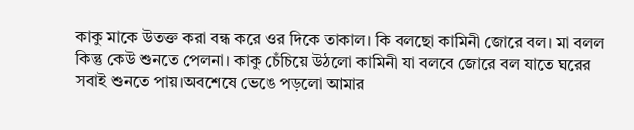কাকু মাকে উতক্ত করা বন্ধ করে ওর দিকে তাকাল। কি বলছো কামিনী জোরে বল। মা বলল কিন্তু কেউ শুনতে পেলনা। কাকু চেঁচিয়ে উঠলো কামিনী যা বলবে জোরে বল যাতে ঘরের সবাই শুনতে পায়।অবশেষে ভেঙে পড়লো আমার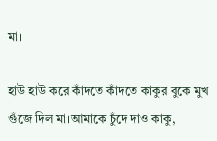মা।

হাউ হাউ করে কাঁদতে কাঁদতে কাকুর বুকে মুখ গুঁজে দিল মা।আমাকে চুঁদে দাও কাকু,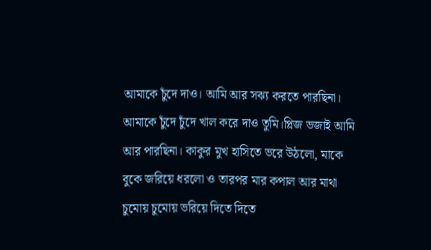আমাকে চুঁদে দাও। আমি আর সঝ্য করতে পারছিনা। আমাকে চুঁদে চুঁদে খাল করে দাও তুমি।প্লিজ ভজাই আমি আর পারছিনা। কাকুর মুখ হাসিতে ভরে উঠলো, মাকে বুকে জরিয়ে ধরলো ও তারপর মার কপাল আর মাথা চুমোয় চুমোয় ভরিয়ে দিতে দিতে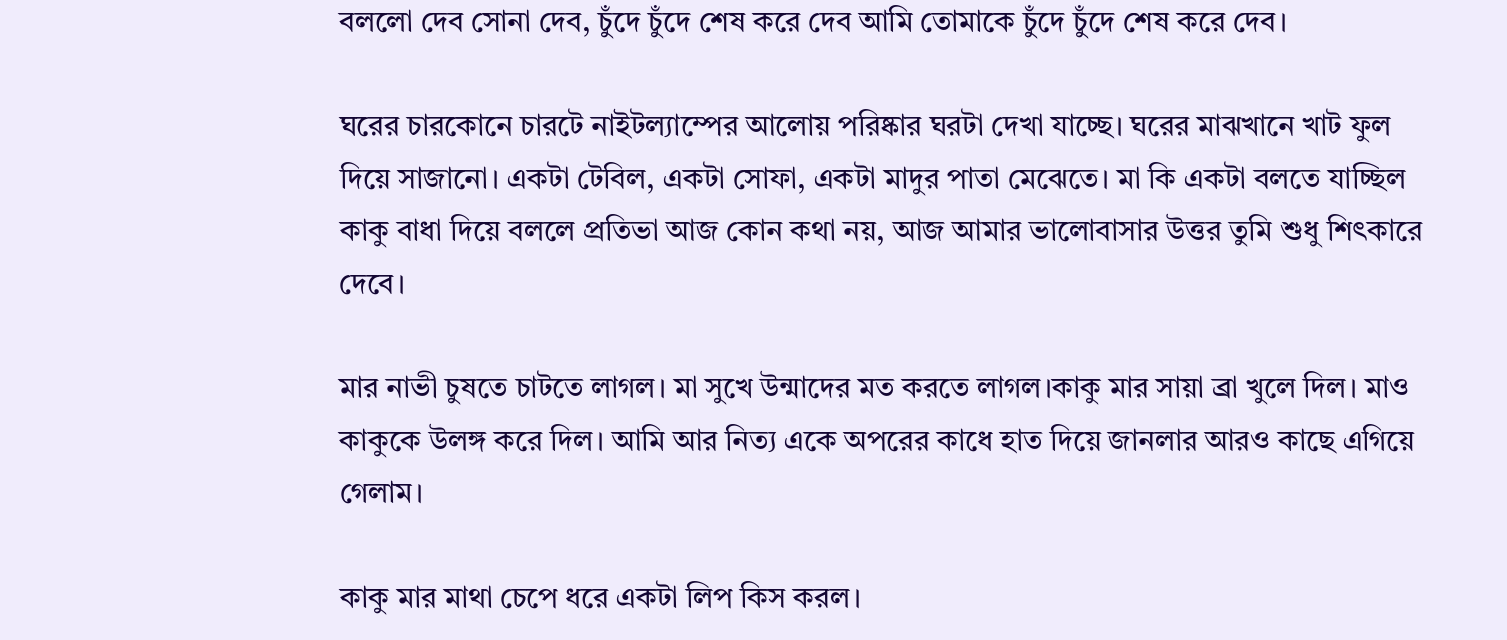বললো দেব সোনা দেব, চুঁদে চুঁদে শেষ করে দেব আমি তোমাকে চুঁদে চুঁদে শেষ করে দেব।

ঘরের চারকোনে চারটে নাইটল্যাম্পের আলোয় পরিষ্কার ঘরটা দেখা যাচ্ছে। ঘরের মাঝখানে খাট ফুল দিয়ে সাজানো। একটা টেবিল, একটা সোফা, একটা মাদুর পাতা মেঝেতে। মা কি একটা বলতে যাচ্ছিল কাকু বাধা দিয়ে বললে প্রতিভা আজ কোন কথা নয়, আজ আমার ভালোবাসার উত্তর তুমি শুধু শিৎকারে দেবে।

মার নাভী চুষতে চাটতে লাগল। মা সুখে উন্মাদের মত করতে লাগল।কাকু মার সায়া ব্রা খুলে দিল। মাও কাকুকে উলঙ্গ করে দিল। আমি আর নিত্য একে অপরের কাধে হাত দিয়ে জানলার আরও কাছে এগিয়ে গেলাম।

কাকু মার মাথা চেপে ধরে একটা লিপ কিস করল।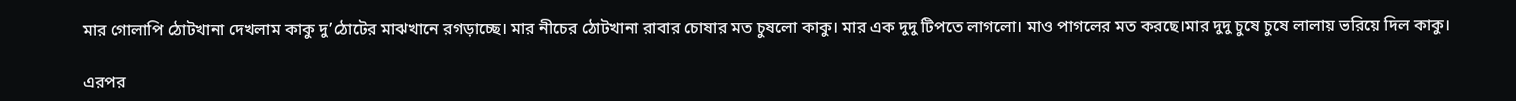মার গোলাপি ঠোটখানা দেখলাম কাকু দু’ঠোটের মাঝখানে রগড়াচ্ছে। মার নীচের ঠোটখানা রাবার চোষার মত চুষলো কাকু। মার এক দুদু টিপতে লাগলো। মাও পাগলের মত করছে।মার দুদু চুষে চুষে লালায় ভরিয়ে দিল কাকু।

এরপর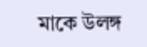মাকে উলঙ্গ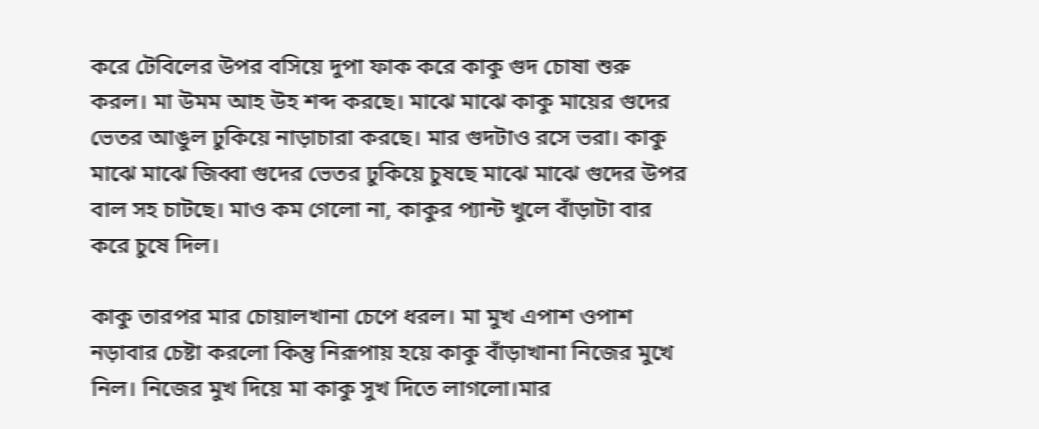করে টেবিলের উপর বসিয়ে দুপা ফাক করে কাকু গুদ চোষা শুরু করল। মা উমম আহ উহ শব্দ করছে। মাঝে মাঝে কাকু মায়ের গুদের ভেতর আঙুল ঢুকিয়ে নাড়াচারা করছে। মার গুদটাও রসে ভরা। কাকু মাঝে মাঝে জিব্বা গুদের ভেতর ঢুকিয়ে চুষছে মাঝে মাঝে গুদের উপর বাল সহ চাটছে। মাও কম গেলো না, কাকুর প্যান্ট খুলে বাঁড়াটা বার করে চুষে দিল।

কাকু তারপর মার চোয়ালখানা চেপে ধরল। মা মুখ এপাশ ওপাশ নড়াবার চেষ্টা করলো কিন্তু নিরূপায় হয়ে কাকু বাঁড়াখানা নিজের মুখে নিল। নিজের মুখ দিয়ে মা কাকু সুখ দিতে লাগলো।মার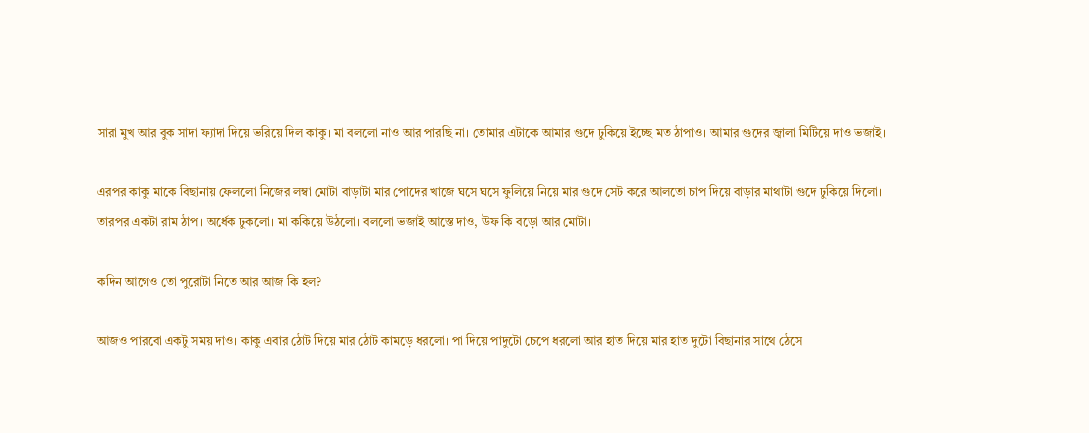সারা মুখ আর বুক সাদা ফ্যাদা দিয়ে ভরিয়ে দিল কাকু। মা বললো নাও আর পারছি না। তোমার এটাকে আমার গুদে ঢুকিয়ে ইচ্ছে মত ঠাপাও। আমার গুদের জ্বালা মিটিয়ে দাও ভজাই।

এরপর কাকু মাকে বিছানায় ফেললো নিজের লম্বা মোটা বাড়াটা মার পোদের খাজে ঘসে ঘসে ফুলিয়ে নিয়ে মার গুদে সেট করে আলতো চাপ দিয়ে বাড়ার মাথাটা গুদে ঢুকিয়ে দিলো। তারপর একটা রাম ঠাপ। অর্ধেক ঢুকলো। মা ককিয়ে উঠলো। বললো ভজাই আস্তে দাও, উফ কি বড়ো আর মোটা।

কদিন আগেও তো পুরোটা নিতে আর আজ কি হল?

আজও পারবো একটু সময় দাও। কাকু এবার ঠোট দিয়ে মার ঠোট কামড়ে ধরলো। পা দিয়ে পাদুটো চেপে ধরলো আর হাত দিয়ে মার হাত দুটো বিছানার সাথে ঠেসে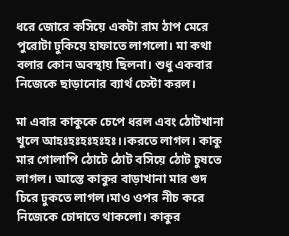ধরে জোরে কসিয়ে একটা রাম ঠাপ মেরে পুরোটা ঢুকিয়ে হাফাতে লাগলো। মা কথা বলার কোন অবস্থায় ছিলনা। শুধু একবার নিজেকে ছাড়ানোর ব্যার্থ চেস্টা করল।

মা এবার কাকুকে চেপে ধরল এবং ঠোটখানা খুলে আহঃহঃহঃহঃহঃ।।করতে লাগল। কাকু মার গোলাপি ঠোটে ঠোট বসিয়ে ঠোট চুষতে লাগল। আস্তে কাকুর বাড়াখানা মার গুদ চিরে ঢুকতে লাগল।মাও ওপর নীচ করে নিজেকে চোদাতে থাকলো। কাকুর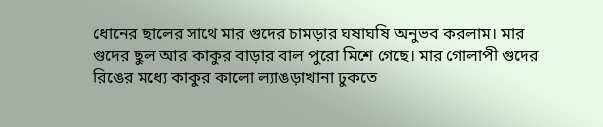ধোনের ছালের সাথে মার গুদের চামড়ার ঘষাঘষি অনুভব করলাম। মার গুদের ছুল আর কাকুর বাড়ার বাল পুরো মিশে গেছে। মার গোলাপী গুদের রিঙের মধ্যে কাকুর কালো ল্যাঙড়াখানা ঢুকতে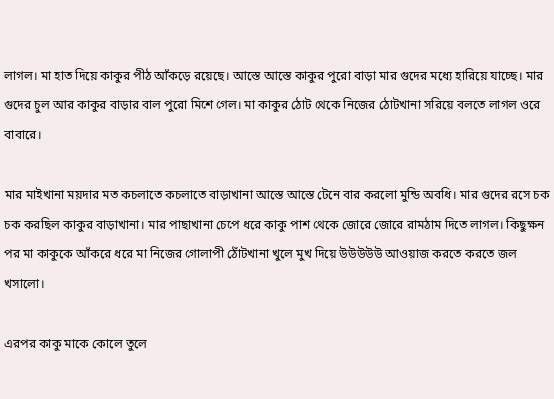লাগল। মা হাত দিয়ে কাকুর পীঠ আঁকড়ে রয়েছে। আস্তে আস্তে কাকুর পুরো বাড়া মার গুদের মধ্যে হারিয়ে যাচ্ছে। মার গুদের চুল আর কাকুর বাড়ার বাল পুরো মিশে গেল। মা কাকুর ঠোট থেকে নিজের ঠোটখানা সরিয়ে বলতে লাগল ওরে বাবারে।

মার মাইখানা ময়দার মত কচলাতে কচলাতে বাড়াখানা আস্তে আস্তে টেনে বার করলো মুন্ডি অবধি। মার গুদের রসে চক চক করছিল কাকুর বাড়াখানা। মার পাছাখানা চেপে ধরে কাকু পাশ থেকে জোরে জোরে রামঠাম দিতে লাগল। কিছুক্ষন পর মা কাকুকে আঁকরে ধরে মা নিজের গোলাপী ঠোঁটখানা খুলে মুখ দিয়ে উউউউউ আওয়াজ করতে করতে জল খসালো।

এরপর কাকু মাকে কোলে তুলে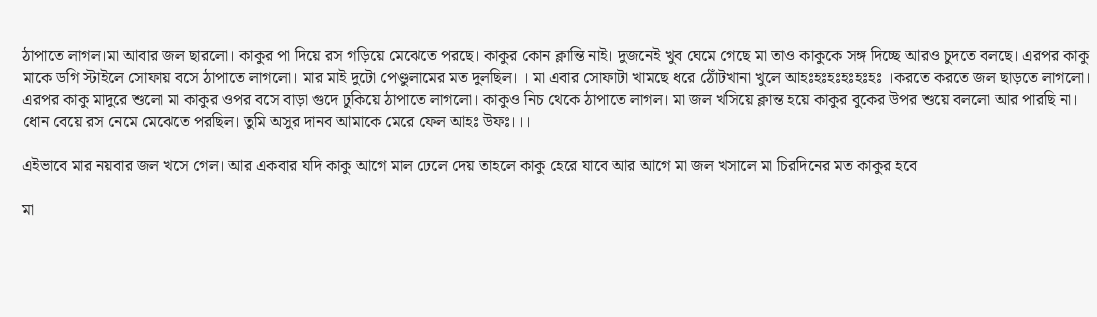ঠাপাতে লাগল।মা আবার জল ছারলো। কাকুর পা দিয়ে রস গড়িয়ে মেঝেতে পরছে। কাকুর কোন ক্লান্তি নাই। দুজনেই খুব ঘেমে গেছে মা তাও কাকুকে সঙ্গ দিচ্ছে আরও চুদতে বলছে। এরপর কাকু মাকে ডগি স্টাইলে সোফায় বসে ঠাপাতে লাগলো। মার মাই দুটো পেণ্ডুলামের মত দুলছিল। । মা এবার সোফাটা খামছে ধরে ঠোঁটখানা খুলে আহঃহঃহঃহঃহঃহঃ ।করতে করতে জল ছাড়তে লাগলো। এরপর কাকু মাদুরে শুলো মা কাকুর ওপর বসে বাড়া গুদে ঢুকিয়ে ঠাপাতে লাগলো। কাকুও নিচ থেকে ঠাপাতে লাগল। মা জল খসিয়ে ক্লান্ত হয়ে কাকুর বুকের উপর শুয়ে বললো আর পারছি না। ধোন বেয়ে রস নেমে মেঝেতে পরছিল। তুমি অসুর দানব আমাকে মেরে ফেল আহঃ উফঃ।।।

এইভাবে মার নয়বার জল খসে গেল। আর একবার যদি কাকু আগে মাল ঢেলে দেয় তাহলে কাকু হেরে যাবে আর আগে মা জল খসালে মা চিরদিনের মত কাকুর হবে

মা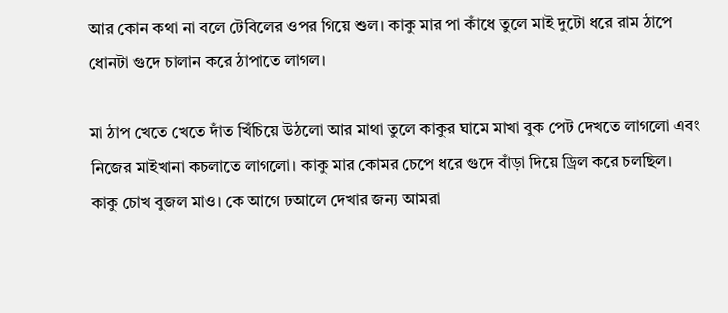আর কোন কথা না বলে টেবিলের ওপর গিয়ে শুল। কাকু মার পা কাঁধে তুলে মাই দুটো ধরে রাম ঠাপে ধোনটা গুদে চালান করে ঠাপাতে লাগল।

মা ঠাপ খেতে খেতে দাঁত খিঁচিয়ে উঠলো আর মাথা তুলে কাকুর ঘামে মাখা বুক পেট দেখতে লাগলো এবং নিজের মাইখানা কচলাতে লাগলো। কাকু মার কোমর চেপে ধরে গুদে বাঁড়া দিয়ে ড্রিল করে চলছিল। কাকু চোখ বুজল মাও। কে আগে ঢআলে দেখার জন্য আমরা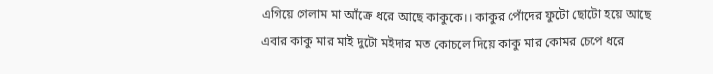এগিয়ে গেলাম মা আঁক্রে ধরে আছে কাকুকে।। কাকুর পোঁদের ফুটো ছোটো হয়ে আছে এবার কাকু মার মাই দুটো মইদার মত কোচলে দিয়ে কাকু মার কোমর চেপে ধরে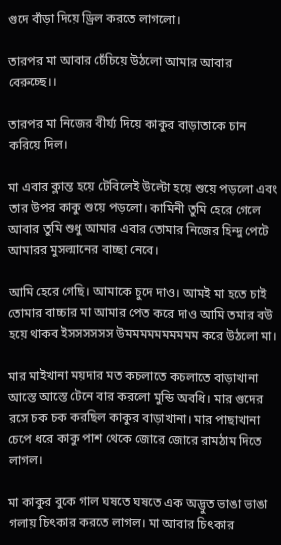গুদে বাঁড়া দিয়ে ড্রিল করতে লাগলো।

তারপর মা আবার চেঁচিয়ে উঠলো আমার আবার বেরুচ্ছে।।

তারপর মা নিজের বীর্য্য দিয়ে কাকুর বাড়াতাকে চান করিয়ে দিল।

মা এবার ক্লান্ত হয়ে টেবিলেই উল্টো হয়ে শুয়ে পড়লো এবং তার উপর কাকু শুয়ে পড়লো। কামিনী তুমি হেরে গেলে আবার তুমি শুধু আমার এবার তোমার নিজের হিন্দু পেটে আমারর মুসল্মানের বাচ্ছা নেবে।

আমি হেরে গেছি। আমাকে চুদে দাও। আমই মা হতে চাই তোমার বাচ্চার মা আমার পেত করে দাও আমি তমার বউ হয়ে থাকব ইসসসসসস উমমমমমমমমমম করে উঠলো মা।

মার মাইখানা ময়দার মত কচলাতে কচলাতে বাড়াখানা আস্তে আস্তে টেনে বার করলো মুন্ডি অবধি। মার গুদের রসে চক চক করছিল কাকুর বাড়াখানা। মার পাছাখানা চেপে ধরে কাকু পাশ থেকে জোরে জোরে রামঠাম দিতে লাগল।

মা কাকুর বুকে গাল ঘষতে ঘষতে এক অদ্ভুত ভাঙা ভাঙা গলায় চিৎকার করতে লাগল। মা আবার চিৎকার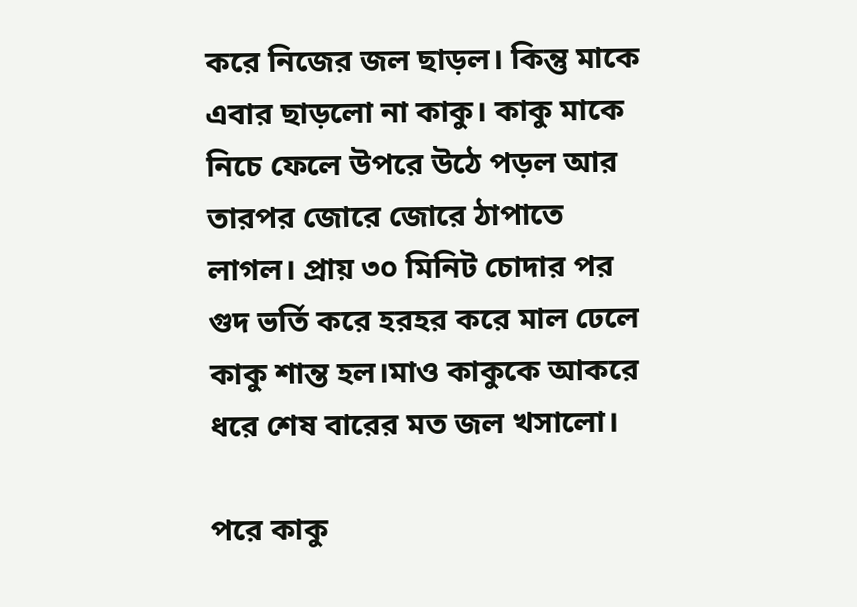করে নিজের জল ছাড়ল। কিন্তু মাকে এবার ছাড়লো না কাকু। কাকু মাকে নিচে ফেলে উপরে উঠে পড়ল আর তারপর জোরে জোরে ঠাপাতে লাগল। প্রায় ৩০ মিনিট চোদার পর গুদ ভর্তি করে হরহর করে মাল ঢেলে কাকু শান্ত হল।মাও কাকুকে আকরে ধরে শেষ বারের মত জল খসালো।

পরে কাকু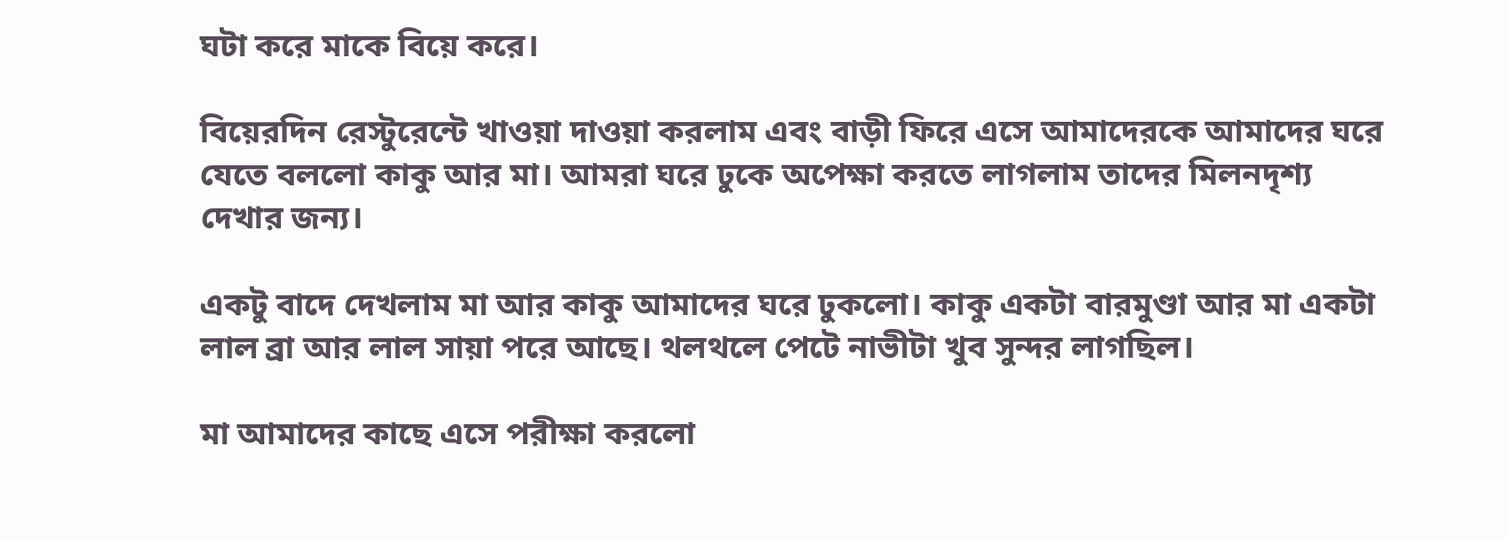ঘটা করে মাকে বিয়ে করে।

বিয়েরদিন রেস্টুরেন্টে খাওয়া দাওয়া করলাম এবং বাড়ী ফিরে এসে আমাদেরকে আমাদের ঘরে যেতে বললো কাকু আর মা। আমরা ঘরে ঢুকে অপেক্ষা করতে লাগলাম তাদের মিলনদৃশ্য দেখার জন্য।

একটু বাদে দেখলাম মা আর কাকু আমাদের ঘরে ঢুকলো। কাকু একটা বারমুণ্ডা আর মা একটা লাল ব্রা আর লাল সায়া পরে আছে। থলথলে পেটে নাভীটা খুব সুন্দর লাগছিল।

মা আমাদের কাছে এসে পরীক্ষা করলো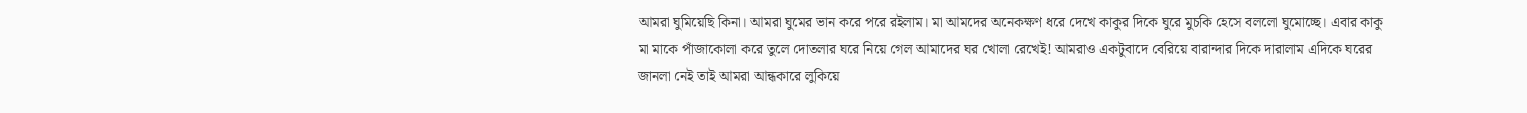আমরা ঘুমিয়েছি কিনা। আমরা ঘুমের ভান করে পরে রইলাম। মা আমদের অনেকক্ষণ ধরে দেখে কাকুর দিকে ঘুরে মুচকি হেসে বললো ঘুমোচ্ছে। এবার কাকু মা মাকে পাঁজাকোলা করে তুলে দোতলার ঘরে নিয়ে গেল আমাদের ঘর খোলা রেখেই! আমরাও একটুবাদে বেরিয়ে বারান্দার দিকে দারালাম এদিকে ঘরের জানলা নেই তাই আমরা আন্ধকারে লুকিয়ে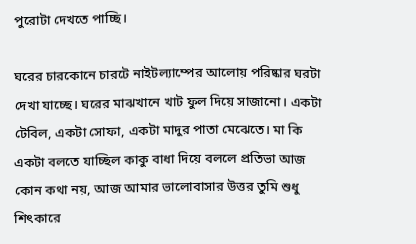পুরোটা দেখতে পাচ্ছি।

ঘরের চারকোনে চারটে নাইটল্যাম্পের আলোয় পরিষ্কার ঘরটা দেখা যাচ্ছে। ঘরের মাঝখানে খাট ফুল দিয়ে সাজানো। একটা টেবিল, একটা সোফা, একটা মাদুর পাতা মেঝেতে। মা কি একটা বলতে যাচ্ছিল কাকু বাধা দিয়ে বললে প্রতিভা আজ কোন কথা নয়, আজ আমার ভালোবাসার উত্তর তুমি শুধু শিৎকারে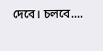দেবে। চলবে....